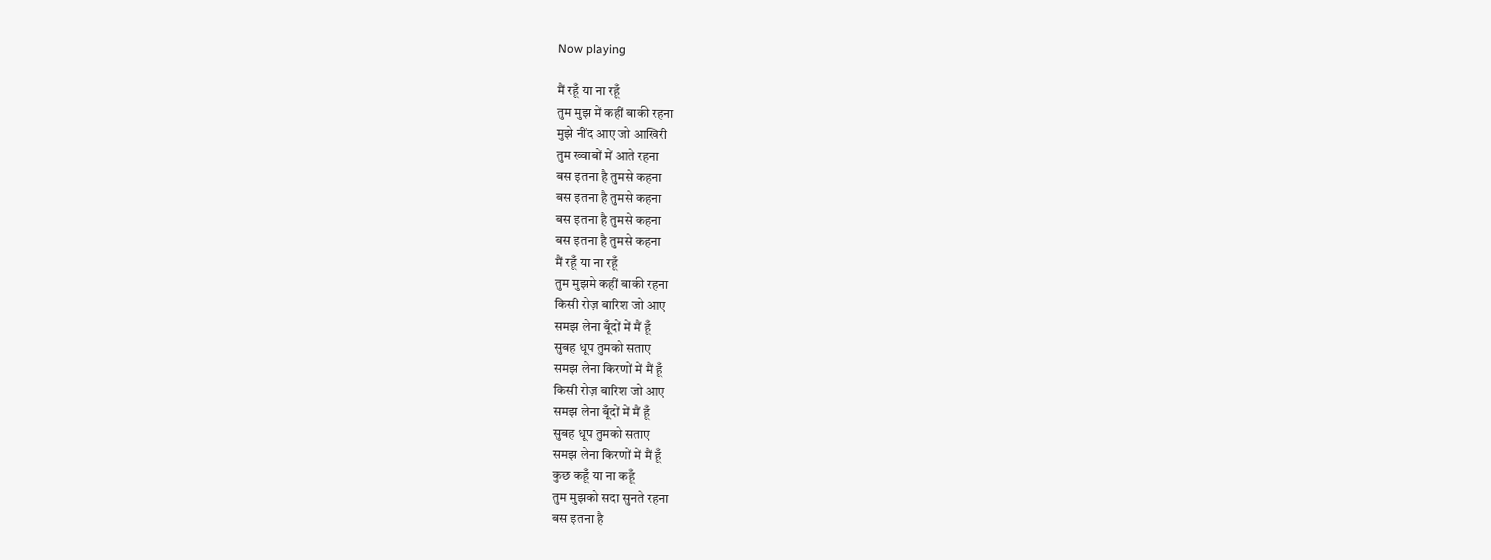Now playing

मैं रहूँ या ना रहूँ
तुम मुझ में कहीं बाकी रहना
मुझे नींद आए जो आखिरी
तुम ख्वाबों में आते रहना
बस इतना है तुमसे कहना
बस इतना है तुमसे कहना
बस इतना है तुमसे कहना
बस इतना है तुमसे कहना
मैं रहूँ या ना रहूँ
तुम मुझमे कहीं बाकी रहना
किसी रोज़ बारिश जो आए
समझ लेना बूँदों में मैं हूँ
सुबह धूप तुमको सताए
समझ लेना किरणों में मैं हूँ
किसी रोज़ बारिश जो आए
समझ लेना बूँदों में मैं हूँ
सुबह धूप तुमको सताए
समझ लेना किरणों में मैं हूँ
कुछ कहूँ या ना कहूँ
तुम मुझको सदा सुनते रहना
बस इतना है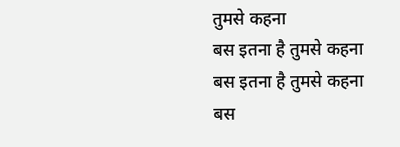तुमसे कहना
बस इतना है तुमसे कहना
बस इतना है तुमसे कहना
बस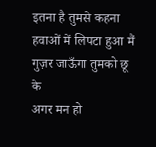इतना है तुमसे कहना
हवाओं में लिपटा हुआ मैं
गुज़र जाऊँगा तुमको छू के
अगर मन हो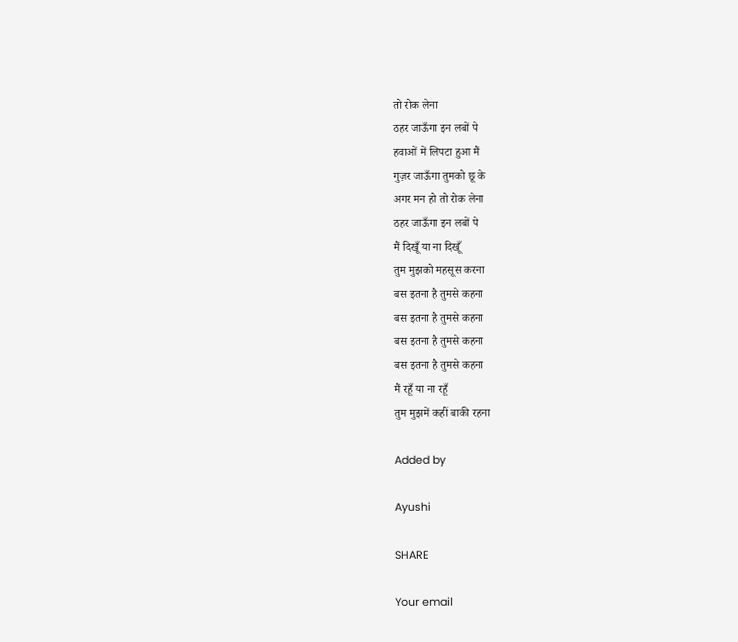तो रोक लेना
ठहर जाऊँगा इन लबों पे
हवाओं में लिपटा हुआ मैं
गुज़र जाऊँगा तुमको छू के
अगर मन हो तो रोक लेना
ठहर जाऊँगा इन लबों पे
मैं दिखूँ या ना दिखूँ
तुम मुझको महसूस करना
बस इतना है तुमसे कहना
बस इतना है तुमसे कहना
बस इतना है तुमसे कहना
बस इतना है तुमसे कहना
मैं रहूँ या ना रहूँ
तुम मुझमें कहीं बाकी रहना

Added by

Ayushi

SHARE

Your email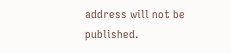address will not be published.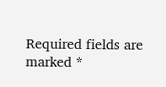Required fields are marked *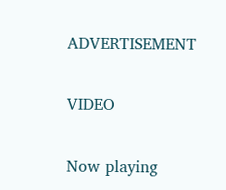ADVERTISEMENT

VIDEO

Now playing